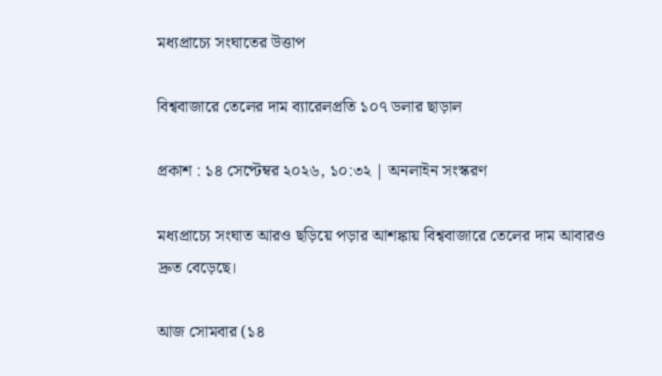মধ্যপ্রাচ্যে সংঘাতের উত্তাপ

বিশ্ববাজারে তেলের দাম ব্যারেলপ্রতি ১০৭ ডলার ছাড়াল

প্রকাশ : ১৪ সেপ্টেম্বর ২০২৬, ১০:৩২ | অনলাইন সংস্করণ

মধ্যপ্রাচ্যে সংঘাত আরও ছড়িয়ে পড়ার আশঙ্কায় বিশ্ববাজারে তেলের দাম আবারও দ্রুত বেড়েছে।

আজ সোমবার (১৪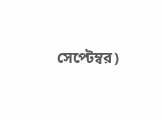সেপ্টেম্বর)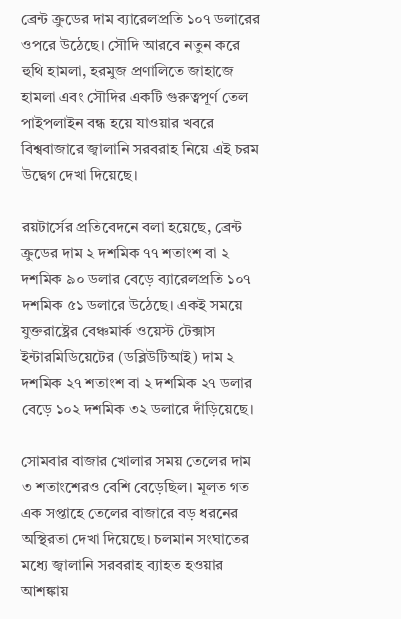ব্রেন্ট ক্রুডের দাম ব্যারেলপ্রতি ১০৭ ডলারের ওপরে উঠেছে। সৌদি আরবে নতুন করে হুথি হামলা, হরমুজ প্রণালিতে জাহাজে হামলা এবং সৌদির একটি গুরুত্বপূর্ণ তেল পাইপলাইন বন্ধ হয়ে যাওয়ার খবরে বিশ্ববাজারে জ্বালানি সরবরাহ নিয়ে এই চরম উদ্বেগ দেখা দিয়েছে।

রয়টার্সের প্রতিবেদনে বলা হয়েছে, ব্রেন্ট ক্রুডের দাম ২ দশমিক ৭৭ শতাংশ বা ২ দশমিক ৯০ ডলার বেড়ে ব্যারেলপ্রতি ১০৭ দশমিক ৫১ ডলারে উঠেছে। একই সময়ে যুক্তরাষ্ট্রের বেঞ্চমার্ক ওয়েস্ট টেক্সাস ইন্টারমিডিয়েটের (ডব্লিউটিআই) দাম ২ দশমিক ২৭ শতাংশ বা ২ দশমিক ২৭ ডলার বেড়ে ১০২ দশমিক ৩২ ডলারে দাঁড়িয়েছে।

সোমবার বাজার খোলার সময় তেলের দাম ৩ শতাংশেরও বেশি বেড়েছিল। মূলত গত এক সপ্তাহে তেলের বাজারে বড় ধরনের অস্থিরতা দেখা দিয়েছে। চলমান সংঘাতের মধ্যে জ্বালানি সরবরাহ ব্যাহত হওয়ার আশঙ্কায়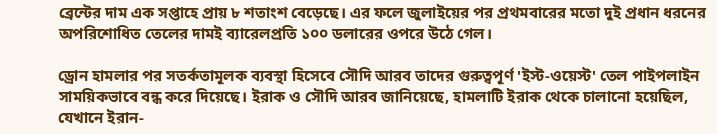ব্রেন্টের দাম এক সপ্তাহে প্রায় ৮ শতাংশ বেড়েছে। এর ফলে জুলাইয়ের পর প্রথমবারের মতো দুই প্রধান ধরনের অপরিশোধিত তেলের দামই ব্যারেলপ্রতি ১০০ ডলারের ওপরে উঠে গেল।

ড্রোন হামলার পর সতর্কতামূলক ব্যবস্থা হিসেবে সৌদি আরব তাদের গুরুত্বপূর্ণ 'ইস্ট-ওয়েস্ট' তেল পাইপলাইন সাময়িকভাবে বন্ধ করে দিয়েছে। ইরাক ও সৌদি আরব জানিয়েছে, হামলাটি ইরাক থেকে চালানো হয়েছিল, যেখানে ইরান-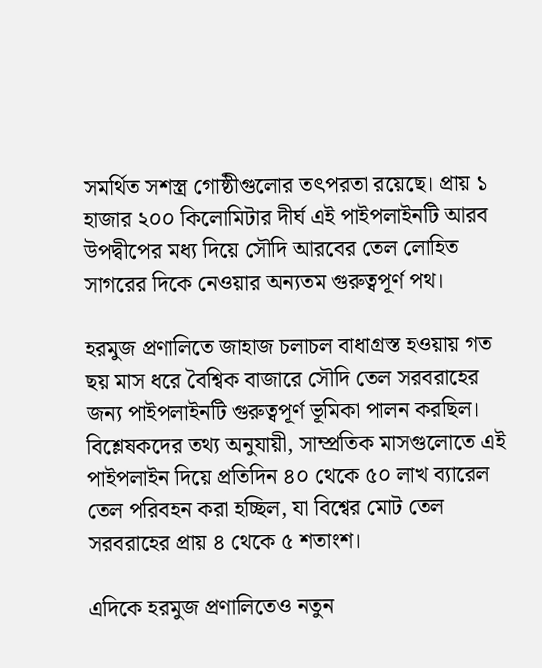সমর্থিত সশস্ত্র গোষ্ঠীগুলোর তৎপরতা রয়েছে। প্রায় ১ হাজার ২০০ কিলোমিটার দীর্ঘ এই পাইপলাইনটি আরব উপদ্বীপের মধ্য দিয়ে সৌদি আরবের তেল লোহিত সাগরের দিকে নেওয়ার অন্যতম গুরুত্বপূর্ণ পথ।

হরমুজ প্রণালিতে জাহাজ চলাচল বাধাগ্রস্ত হওয়ায় গত ছয় মাস ধরে বৈশ্বিক বাজারে সৌদি তেল সরবরাহের জন্য পাইপলাইনটি গুরুত্বপূর্ণ ভূমিকা পালন করছিল। বিশ্লেষকদের তথ্য অনুযায়ী, সাম্প্রতিক মাসগুলোতে এই পাইপলাইন দিয়ে প্রতিদিন ৪০ থেকে ৫০ লাখ ব্যারেল তেল পরিবহন করা হচ্ছিল, যা বিশ্বের মোট তেল সরবরাহের প্রায় ৪ থেকে ৫ শতাংশ।

এদিকে হরমুজ প্রণালিতেও নতুন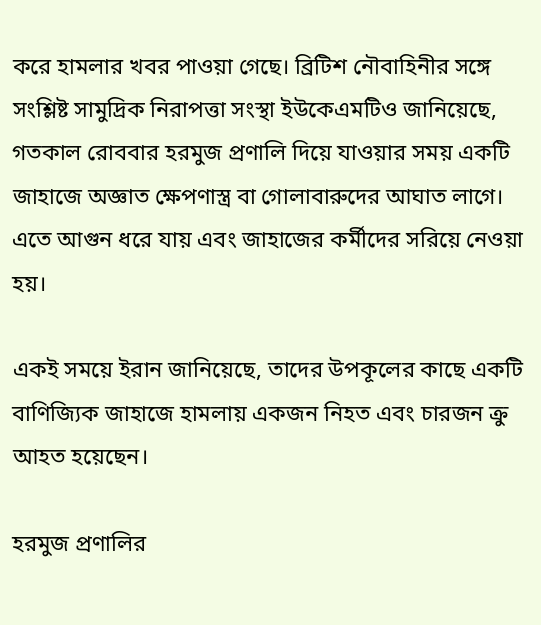করে হামলার খবর পাওয়া গেছে। ব্রিটিশ নৌবাহিনীর সঙ্গে সংশ্লিষ্ট সামুদ্রিক নিরাপত্তা সংস্থা ইউকেএমটিও জানিয়েছে, গতকাল রোববার হরমুজ প্রণালি দিয়ে যাওয়ার সময় একটি জাহাজে অজ্ঞাত ক্ষেপণাস্ত্র বা গোলাবারুদের আঘাত লাগে। এতে আগুন ধরে যায় এবং জাহাজের কর্মীদের সরিয়ে নেওয়া হয়।

একই সময়ে ইরান জানিয়েছে, তাদের উপকূলের কাছে একটি বাণিজ্যিক জাহাজে হামলায় একজন নিহত এবং চারজন ক্রু আহত হয়েছেন।

হরমুজ প্রণালির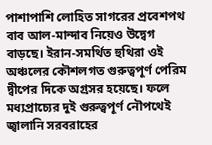পাশাপাশি লোহিত সাগরের প্রবেশপথ বাব আল-মান্দাব নিয়েও উদ্বেগ বাড়ছে। ইরান-সমর্থিত হুথিরা ওই অঞ্চলের কৌশলগত গুরুত্বপূর্ণ পেরিম দ্বীপের দিকে অগ্রসর হয়েছে। ফলে মধ্যপ্রাচ্যের দুই গুরুত্বপূর্ণ নৌপথেই জ্বালানি সরবরাহের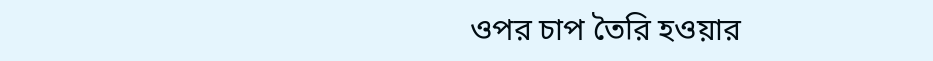ওপর চাপ তৈরি হওয়ার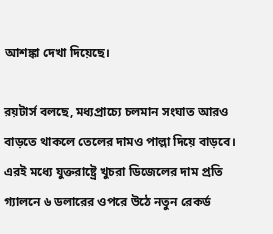আশঙ্কা দেখা দিয়েছে।

রয়টার্স বলছে, মধ্যপ্রাচ্যে চলমান সংঘাত আরও বাড়তে থাকলে তেলের দামও পাল্লা দিয়ে বাড়বে। এরই মধ্যে যুক্তরাষ্ট্রে খুচরা ডিজেলের দাম প্রতি গ্যালনে ৬ ডলারের ওপরে উঠে নতুন রেকর্ড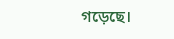গড়েছে।